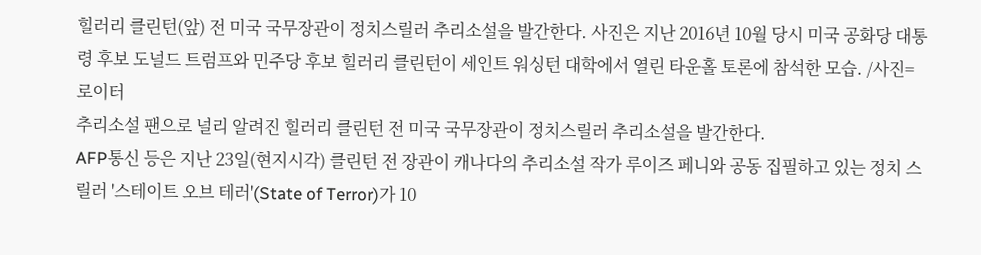힐러리 클린턴(앞) 전 미국 국무장관이 정치스릴러 추리소설을 발간한다. 사진은 지난 2016년 10월 당시 미국 공화당 대통령 후보 도널드 트럼프와 민주당 후보 힐러리 클린턴이 세인트 워싱턴 대학에서 열린 타운홀 토론에 참석한 모습. /사진=로이터
추리소설 팬으로 널리 알려진 힐러리 클린턴 전 미국 국무장관이 정치스릴러 추리소설을 발간한다.
AFP통신 등은 지난 23일(현지시각) 클린턴 전 장관이 캐나다의 추리소설 작가 루이즈 페니와 공동 집필하고 있는 정치 스릴러 '스테이트 오브 테러'(State of Terror)가 10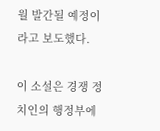월 발간될 예정이라고 보도했다.

이 소설은 경쟁 정치인의 행정부에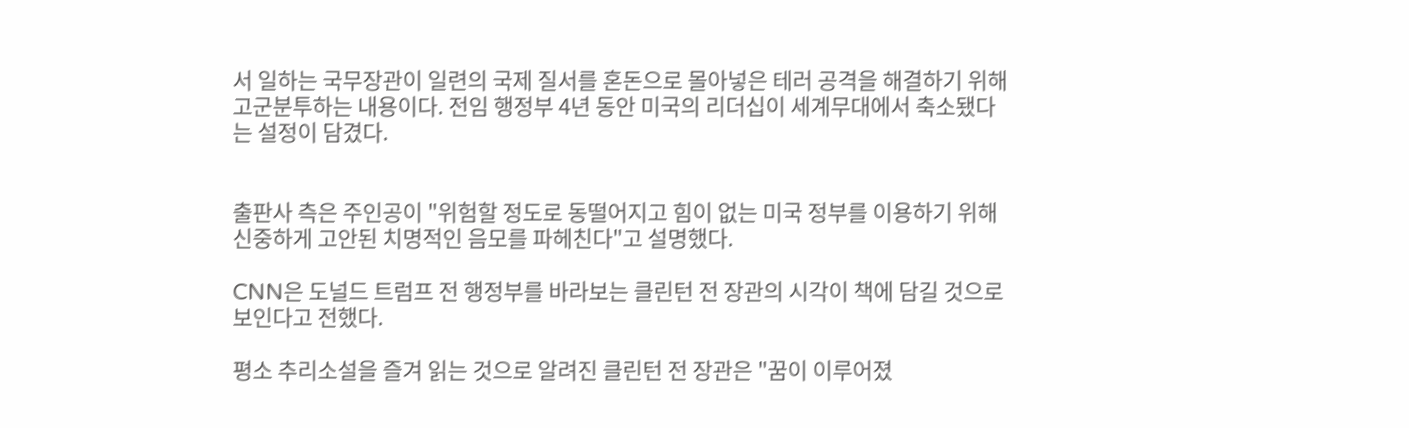서 일하는 국무장관이 일련의 국제 질서를 혼돈으로 몰아넣은 테러 공격을 해결하기 위해 고군분투하는 내용이다. 전임 행정부 4년 동안 미국의 리더십이 세계무대에서 축소됐다는 설정이 담겼다.


출판사 측은 주인공이 "위험할 정도로 동떨어지고 힘이 없는 미국 정부를 이용하기 위해 신중하게 고안된 치명적인 음모를 파헤친다"고 설명했다.

CNN은 도널드 트럼프 전 행정부를 바라보는 클린턴 전 장관의 시각이 책에 담길 것으로 보인다고 전했다.

평소 추리소설을 즐겨 읽는 것으로 알려진 클린턴 전 장관은 "꿈이 이루어졌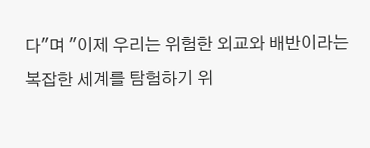다"며 "이제 우리는 위험한 외교와 배반이라는 복잡한 세계를 탐험하기 위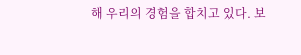해 우리의 경험을 합치고 있다. 보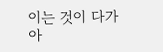이는 것이 다가 아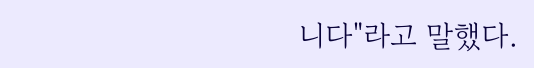니다"라고 말했다.